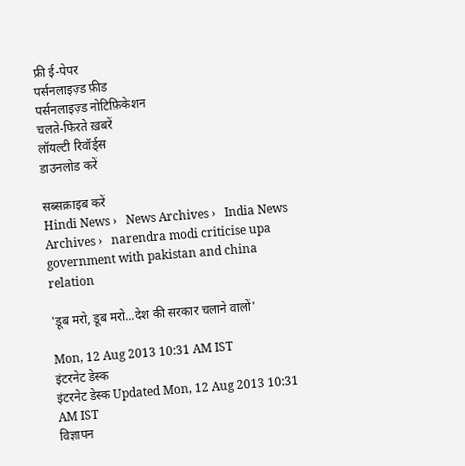फ्री ई-पेपर
पर्सनलाइज़्ड फ़ीड
पर्सनलाइज़्ड नोटिफ़िकेशन
चलते-फिरते ख़बरें
लॉयल्टी रिवॉर्ड्स
डाउनलोड करें

सब्सक्राइब करें
Hindi News ›   News Archives ›   India News Archives ›   narendra modi criticise upa government with pakistan and china relation

'डूब मरो, डूब मरो...देश की सरकार चलाने वालों'

Mon, 12 Aug 2013 10:31 AM IST
इंटरनेट डेस्क
इंटरनेट डेस्क Updated Mon, 12 Aug 2013 10:31 AM IST
विज्ञापन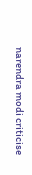narendra modi criticise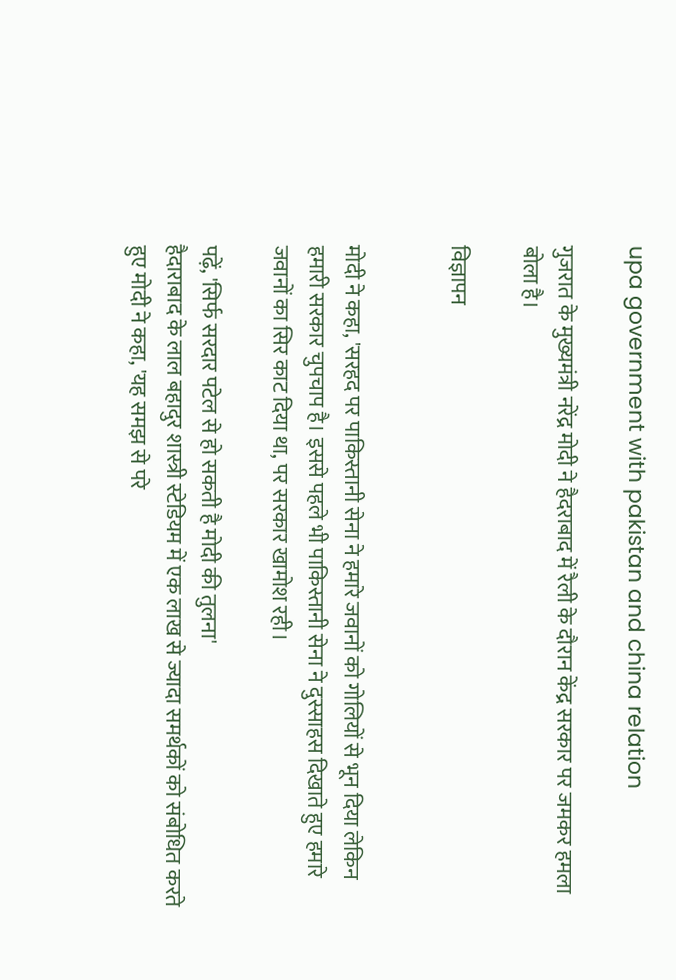upa government with pakistan and china relation

गुजरात के मुख्यमंत्री नरेंद्र मोदी ने हैदराबाद में रैली के दौरान केंद्र सरकार पर जमकर हमला बोला है।

विज्ञापन


मोदी ने कहा, 'सरहद पर पाकिस्तानी सेना ने हमारे जवानों को गोलियों से भून दिया लेकिन हमारी सरकार चुपचाप है। इससे पहले भी पाकिस्तानी सेना ने दुस्साहस दिखाते हुए हमारे जवानों का सिर काट दिया था, पर सरकार खामोश रही।

पढ़ें, 'सिर्फ सरदार पटेल से हो सकती है मोदी की तुलना'
हैदाराबाद के लाल बहादुर शास्त्री स्टेडियम में एक लाख से ज्यादा समर्थकों को संबोधित करते हुए मोदी ने कहा, 'यह समझ से परे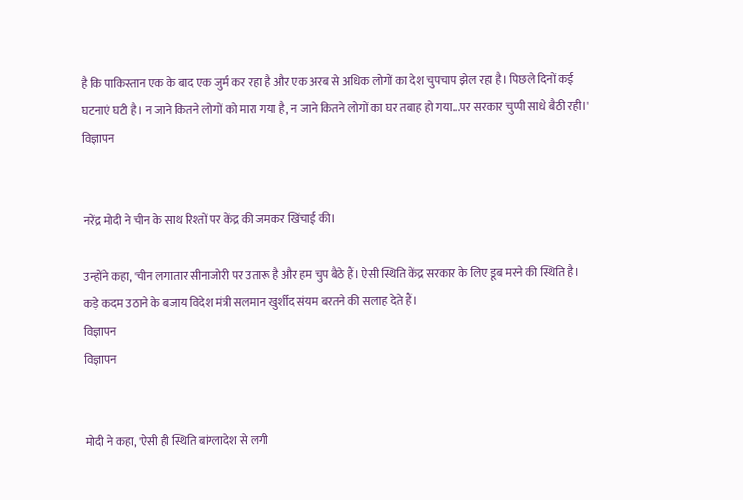है कि पाकिस्तान एक के बाद एक जुर्म कर रहा है और एक अरब से अधिक लोगों का देश चुपचाप झेल रहा है। पिछले दिनों कई घटनाएं घटी है। न जाने कितने लोगों को मारा गया है, न जाने कितने लोगों का घर तबाह हो गया...पर सरकार चुप्पी साधे बैठी रही।'
विज्ञापन


नरेंद्र मोदी ने चीन के साथ रिश्तों पर केंद्र की जमकर खिंचाई की।

उन्होंने कहा, 'चीन लगातार सीनाजोरी पर उतारू है और हम चुप बैठे हैं। ऐसी स्थिति केंद्र सरकार के लिए डूब मरने की स्थिति है। कड़े कदम उठाने के बजाय विदेश मंत्री सलमान खुर्शीद संयम बरतने की सलाह देते हैं।
विज्ञापन
विज्ञापन


मोदी ने कहा, 'ऐसी ही स्थिति बांग्लादेश से लगी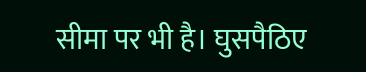सीमा पर भी है। घुसपैठिए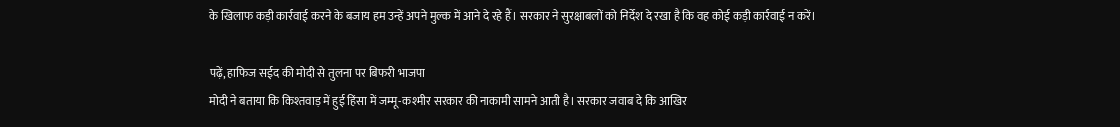के खिलाफ कड़ी कार्रवाई करने के बजाय हम उन्हें अपने मुल्क में आने दे रहे हैं। सरकार ने सुरक्षाबलों को निर्देश दे रखा है कि वह कोई कड़ी कार्रवाई न करें।

पढ़ें, हाफिज सईद की मोदी से तुलना पर बिफरी भाजपा
मोदी ने बताया कि किश्तवाड़ में हुई हिंसा में जम्मू-कश्मीर सरकार की नाकामी सामने आती है। सरकार जवाब दे कि आखिर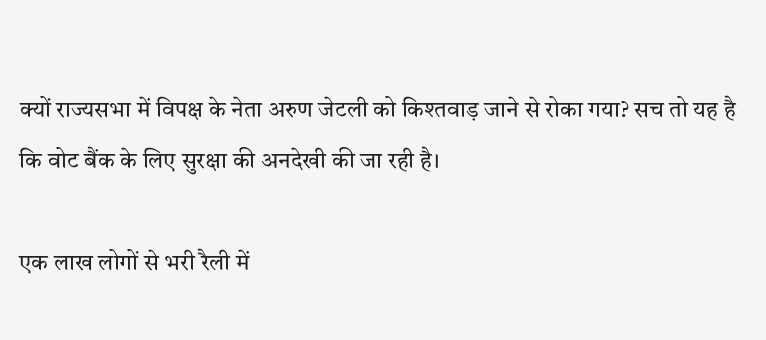क्यों राज्यसभा में विपक्ष के नेता अरुण जेटली को किश्तवाड़ जाने से रोका गया? सच तो यह है कि वोट बैंक के लिए सुरक्षा की अनदेखी की जा रही है।

एक लाख लोगों से भरी रैली में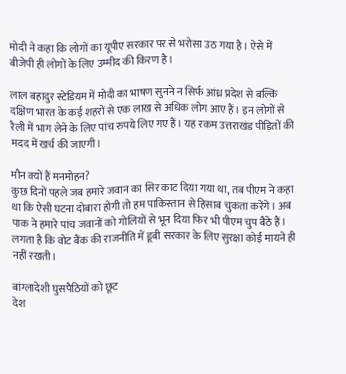मोदी ने कहा कि लोगों का यूपीए सरकार पर से भरोसा उठ गया है। ऐसे में बीजेपी ही लोगों के लिए उम्मीद की किरण है।

लाल बहादुर स्टेडियम में मोदी का भाषण सुनने न सिर्फ आंध्र प्रदेश से बल्कि दक्षिण भारत के कई शहरों से एक लाख से अधिक लोग आए हैं। इन लोगों से रैली में भाग लेने के लिए पांच रुपये लिए गए हैं। यह रकम उत्तराखंड पीड़ितों की मदद में खर्च की जाएगी।

मौन क्यों हैं मनमोहन?
कुछ दिनों पहले जब हमारे जवान का सिर काट दिया गया था, तब पीएम ने कहा था कि ऐसी घटना दोबारा होगी तो हम पाकिस्तान से हिसाब चुकता करेंगे। अब पाक ने हमारे पांच जवानों को गोलियों से भून दिया फिर भी पीएम चुप बैठे हैं। लगता है कि वोट बैंक की राजनीति में डूबी सरकार के लिए सुरक्षा कोई मायने ही नहीं रखती।

बांग्लादेशी घुसपैठियों को छूट
देश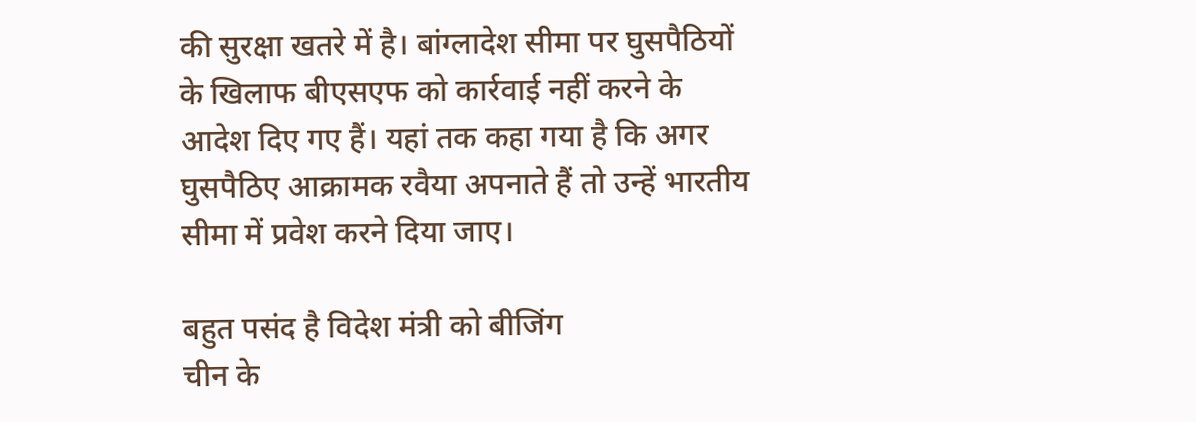की सुरक्षा खतरे में है। बांग्लादेश सीमा पर घुसपैठियों के खिलाफ बीएसएफ को कार्रवाई नहीं करने के आदेश दिए गए हैं। यहां तक कहा गया है कि अगर घुसपैठिए आक्रामक रवैया अपनाते हैं तो उन्हें भारतीय सीमा में प्रवेश करने दिया जाए।

बहुत पसंद है विदेश मंत्री को बीजिंग
चीन के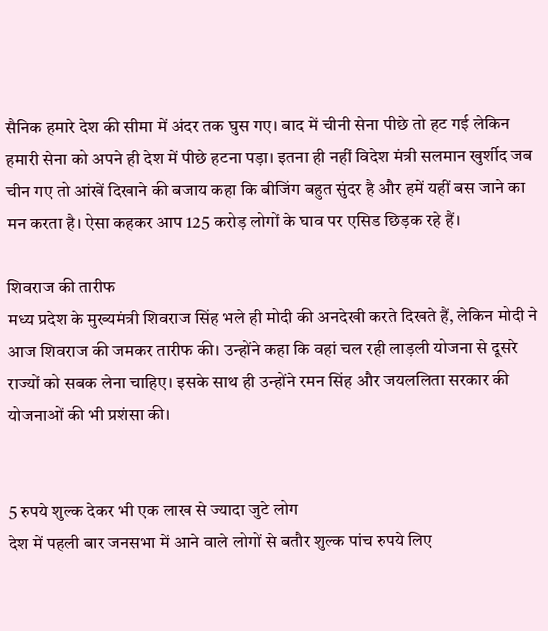सैनिक हमारे देश की सीमा में अंदर तक घुस गए। बाद में चीनी सेना पीछे तो हट गई लेकिन हमारी सेना को अपने ही देश में पीछे हटना पड़ा। इतना ही नहीं विदेश मंत्री सलमान खुर्शीद जब चीन गए तो आंखें दिखाने की बजाय कहा कि बीजिंग बहुत सुंदर है और हमें यहीं बस जाने का मन करता है। ऐसा कहकर आप 125 करोड़ लोगों के घाव पर एसिड छिड़क रहे हैं।

शिवराज की तारीफ
मध्य प्रदेश के मुख्यमंत्री शिवराज सिंह भले ही मोदी की अनदेखी करते दिखते हैं, लेकिन मोदी ने आज शिवराज की जमकर तारीफ की। उन्होंने कहा कि वहां चल रही लाड़ली योजना से दूसरे राज्यों को सबक लेना चाहिए। इसके साथ ही उन्होंने रमन सिंह और जयललिता सरकार की योजनाओं की भी प्रशंसा की।


5 रुपये शुल्क देकर भी एक लाख से ज्यादा जुटे लोग
देश में पहली बार जनसभा में आने वाले लोगों से बतौर शुल्क पांच रुपये लिए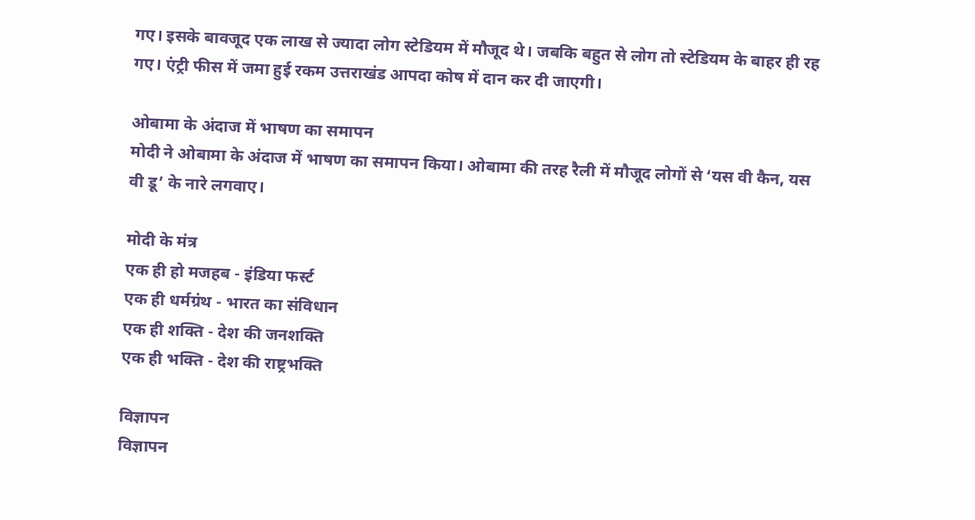गए। इसके बावजूद एक लाख से ज्यादा लोग स्टेडियम में मौजूद थे। जबकि बहुत से लोग तो स्टेडियम के बाहर ही रह गए। एंट्री फीस में जमा हुई रकम उत्तराखंड आपदा कोष में दान कर दी जाएगी।

ओबामा के अंदाज में भाषण का समापन
मोदी ने ओबामा के अंदाज में भाषण का समापन किया। ओबामा की तरह रैली में मौजूद लोगों से ‘यस वी कैन, यस वी डू’ के नारे लगवाए।

मोदी के मंत्र
एक ही हो मजहब - इंडिया फर्स्ट
एक ही धर्मग्रंथ - भारत का संविधान
एक ही शक्ति - देश की जनशक्ति
एक ही भक्ति - देश की राष्ट्रभक्ति

विज्ञापन
विज्ञापन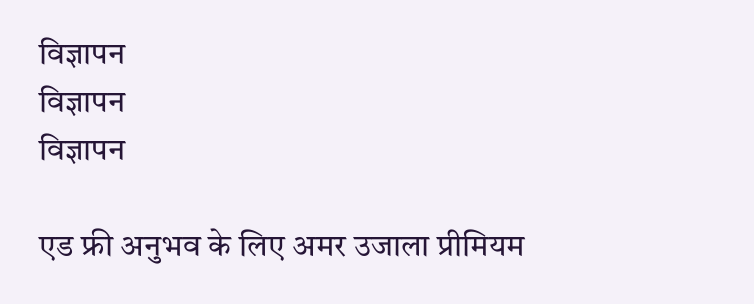विज्ञापन
विज्ञापन
विज्ञापन

एड फ्री अनुभव के लिए अमर उजाला प्रीमियम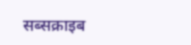सब्सक्राइब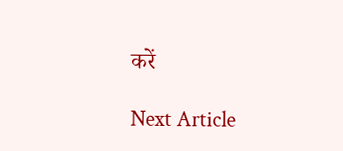करें

Next Article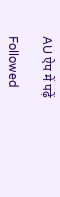AU ऐप में पढ़ें

Followed